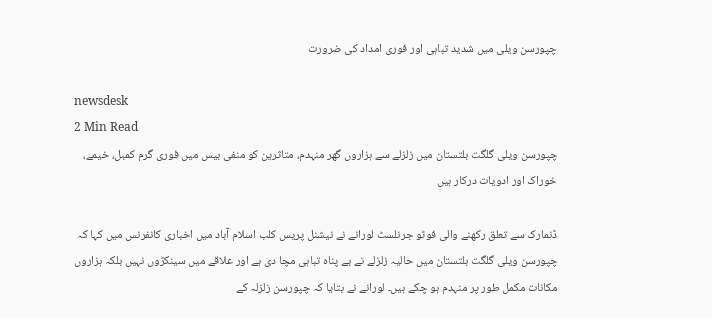چپورسن ویلی میں شدید تباہی اور فوری امداد کی ضرورت

newsdesk
2 Min Read
چپورسن ویلی گلگت بلتستان میں زلزلے سے ہزاروں گھر منہدم، متاثرین کو منفی بیس میں فوری گرم کمبل، خیمے، خوراک اور ادویات درکار ہیں

ڈنمارک سے تعلق رکھنے والی فوٹو جرنلسٹ لورانے نے نیشنل پریس کلب اسلام آباد میں اخباری کانفرنس میں کہا کہ چپورسن ویلی گلگت بلتستان میں حالیہ زلزلے نے بے پناہ تباہی مچا دی ہے اور علاقے میں سینکڑوں نہیں بلکہ ہزاروں مکانات مکمل طور پر منہدم ہو چکے ہیں۔ لورانے نے بتایا کہ چپورسن زلزلہ کے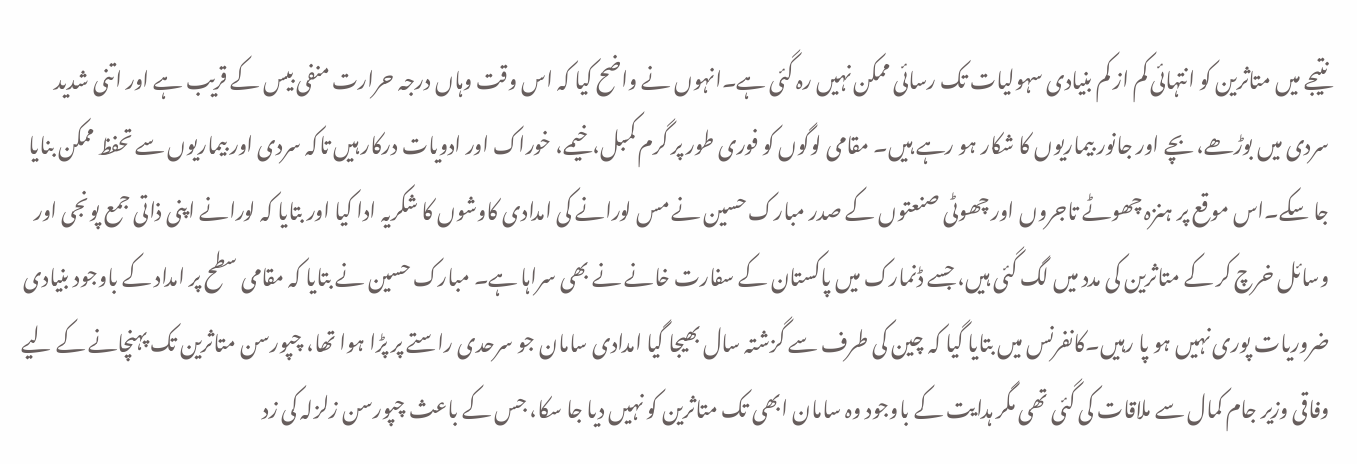نتیجے میں متاثرین کو انتہائی کم از کم بنیادی سہولیات تک رسائی ممکن نہیں رہ گئی ہے۔انہوں نے واضح کیا کہ اس وقت وہاں درجہ حرارت منفی بیس کے قریب ہے اور اتنی شدید سردی میں بوڑھے، بچے اور جانور بیماریوں کا شکار ہو رہے ہیں۔ مقامی لوگوں کو فوری طور پر گرم کمبل، خیمے، خوراک اور ادویات درکار ہیں تاکہ سردی اور بیماریوں سے تحفظ ممکن بنایا جا سکے۔اس موقع پر ہنزہ چھوٹے تاجروں اور چھوٹی صنعتوں کے صدر مبارک حسین نے مس لورانے کی امدادی کاوشوں کا شکریہ ادا کیا اور بتایا کہ لورانے اپنی ذاتی جمع پونجی اور وسائل خرچ کر کے متاثرین کی مدد میں لگ گئی ہیں، جسے ڈنمارک میں پاکستان کے سفارت خانے نے بھی سراہا ہے۔ مبارک حسین نے بتایا کہ مقامی سطح پر امداد کے باوجود بنیادی ضروریات پوری نہیں ہو پا رہیں۔کانفرنس میں بتایا گیا کہ چین کی طرف سے گزشتہ سال بھیجا گیا امدادی سامان جو سرحدی راستے پر پڑا ہوا تھا، چپورسن متاثرین تک پہنچانے کے لیے وفاقی وزیر جام کمال سے ملاقات کی گئی تھی مگر ہدایت کے باوجود وہ سامان ابھی تک متاثرین کو نہیں دیا جا سکا، جس کے باعث چپورسن زلزلہ کی زد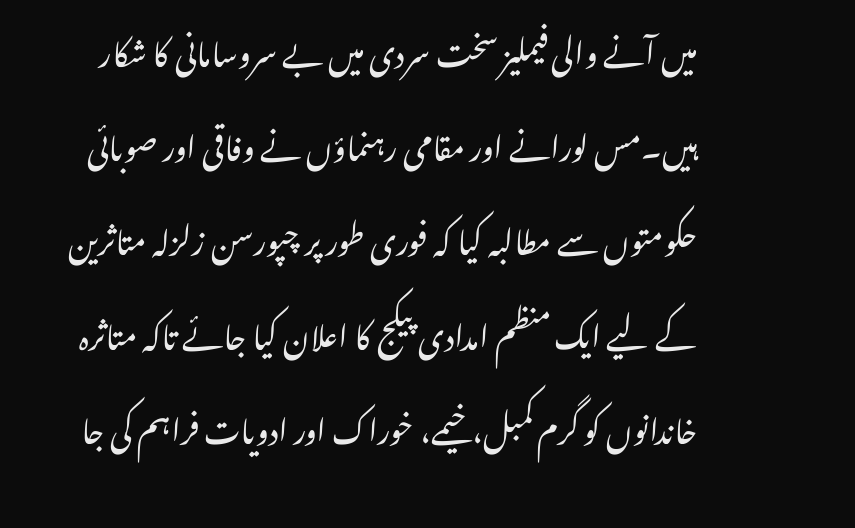میں آنے والی فیملیز سخت سردی میں بے سروسامانی کا شکار ہیں۔مس لورانے اور مقامی رہنماؤں نے وفاقی اور صوبائی حکومتوں سے مطالبہ کیا کہ فوری طور پر چپورسن زلزلہ متاثرین کے لیے ایک منظم امدادی پیکج کا اعلان کیا جائے تاکہ متاثرہ خاندانوں کو گرم کمبل، خیمے، خوراک اور ادویات فراہم کی جا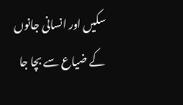سکیں اور انسانی جانوں کے ضیاع سے بچا جا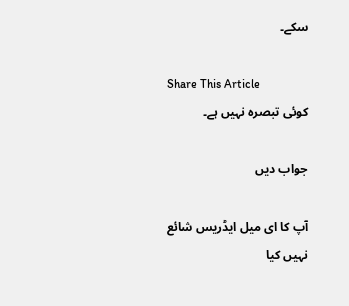سکے۔

Share This Article
کوئی تبصرہ نہیں ہے۔

جواب دیں

آپ کا ای میل ایڈریس شائع نہیں کیا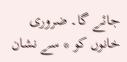جائے گا۔ ضروری خانوں کو * سے نشان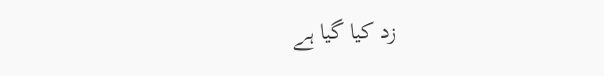زد کیا گیا ہے